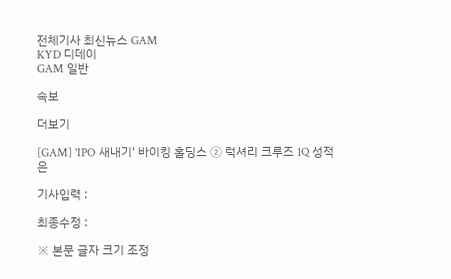전체기사 최신뉴스 GAM
KYD 디데이
GAM 일반

속보

더보기

[GAM] 'IPO 새내기' 바이킹 홀딩스 ② 럭셔리 크루즈 1Q 성적은

기사입력 :

최종수정 :

※ 본문 글자 크기 조정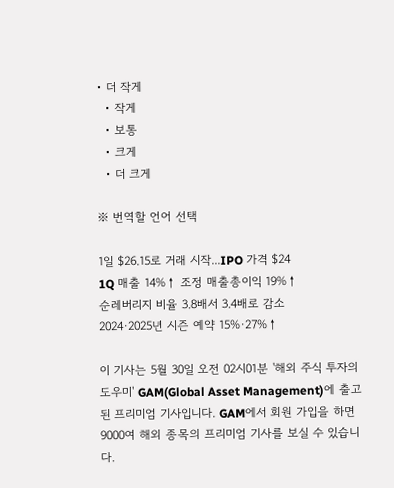• 더 작게
  • 작게
  • 보통
  • 크게
  • 더 크게

※ 번역할 언어 선택

1일 $26.15로 거래 시작...IPO 가격 $24
1Q 매출 14%↑ 조정 매출총이익 19%↑
순레버리지 비율 3.8배서 3.4배로 감소
2024·2025년 시즌 예약 15%·27%↑

이 기사는 5월 30일 오전 02시01분 '해외 주식 투자의 도우미' GAM(Global Asset Management)에 출고된 프리미엄 기사입니다. GAM에서 회원 가입을 하면 9000여 해외 종목의 프리미엄 기사를 보실 수 있습니다.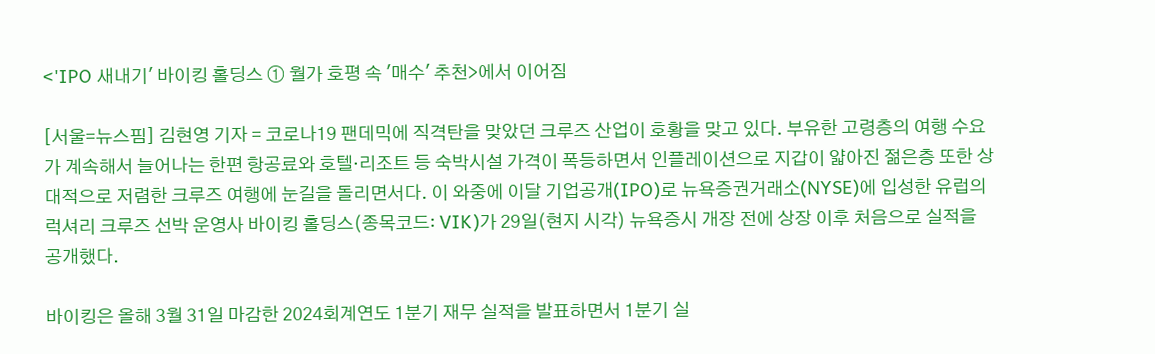<'IPO 새내기' 바이킹 홀딩스 ① 월가 호평 속 '매수' 추천>에서 이어짐

[서울=뉴스핌] 김현영 기자 = 코로나19 팬데믹에 직격탄을 맞았던 크루즈 산업이 호황을 맞고 있다. 부유한 고령층의 여행 수요가 계속해서 늘어나는 한편 항공료와 호텔·리조트 등 숙박시설 가격이 폭등하면서 인플레이션으로 지갑이 얇아진 젊은층 또한 상대적으로 저렴한 크루즈 여행에 눈길을 돌리면서다. 이 와중에 이달 기업공개(IPO)로 뉴욕증권거래소(NYSE)에 입성한 유럽의 럭셔리 크루즈 선박 운영사 바이킹 홀딩스(종목코드: VIK)가 29일(현지 시각) 뉴욕증시 개장 전에 상장 이후 처음으로 실적을 공개했다.

바이킹은 올해 3월 31일 마감한 2024회계연도 1분기 재무 실적을 발표하면서 1분기 실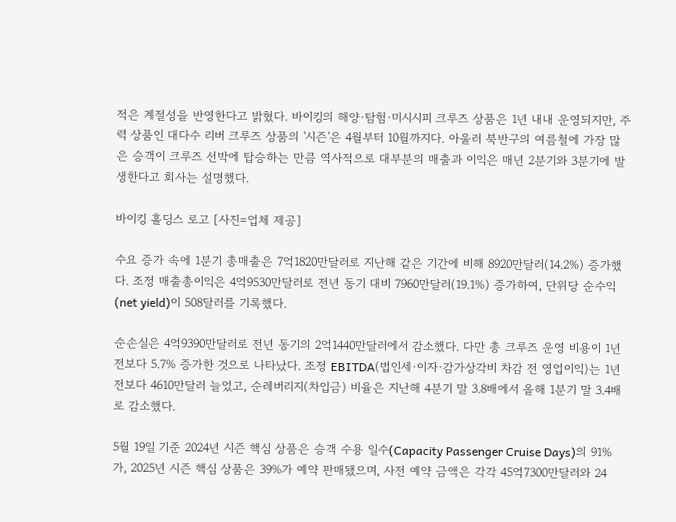적은 계절성을 반영한다고 밝혔다. 바이킹의 해양·탐험·미시시피 크루즈 상품은 1년 내내 운영되지만, 주력 상품인 대다수 리버 크루즈 상품의 '시즌'은 4월부터 10월까지다. 아울러 북반구의 여름철에 가장 많은 승객이 크루즈 선박에 탑승하는 만큼 역사적으로 대부분의 매출과 이익은 매년 2분기와 3분기에 발생한다고 회사는 설명했다.

바이킹 홀딩스 로고 [사진=업체 제공]

수요 증가 속에 1분기 총매출은 7억1820만달러로 지난해 같은 기간에 비해 8920만달러(14.2%) 증가했다. 조정 매출총이익은 4억9530만달러로 전년 동기 대비 7960만달러(19.1%) 증가하여, 단위당 순수익(net yield)이 508달러를 기록했다.

순손실은 4억9390만달러로 전년 동기의 2억1440만달러에서 감소했다. 다만 총 크루즈 운영 비용이 1년 전보다 5.7% 증가한 것으로 나타났다. 조정 EBITDA(법인세·이자·감가상각비 차감 전 영업이익)는 1년 전보다 4610만달러 늘었고, 순레버리지(차입금) 비율은 지난해 4분기 말 3.8배에서 올해 1분기 말 3.4배로 감소했다.

5월 19일 기준 2024년 시즌 핵심 상품은 승객 수용 일수(Capacity Passenger Cruise Days)의 91%가, 2025년 시즌 핵심 상품은 39%가 예약 판매됐으며, 사전 예약 금액은 각각 45억7300만달러와 24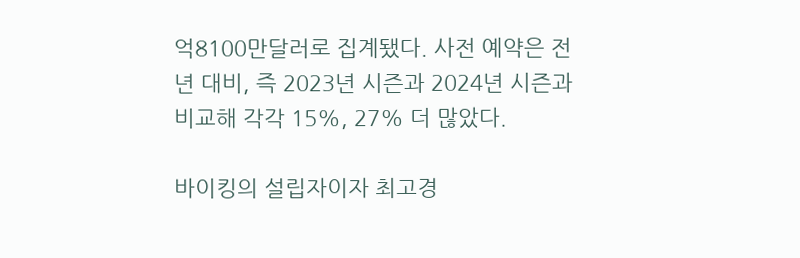억8100만달러로 집계됐다. 사전 예약은 전년 대비, 즉 2023년 시즌과 2024년 시즌과 비교해 각각 15%, 27% 더 많았다.

바이킹의 설립자이자 최고경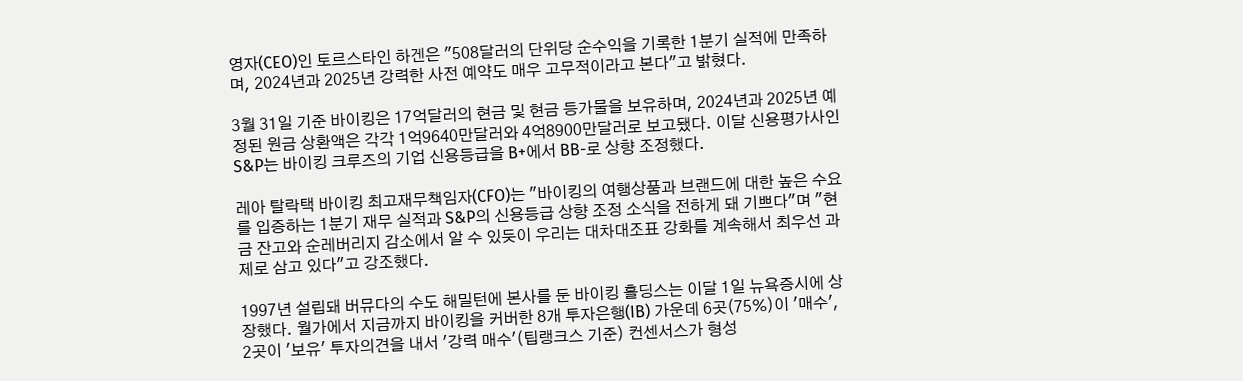영자(CEO)인 토르스타인 하겐은 "508달러의 단위당 순수익을 기록한 1분기 실적에 만족하며, 2024년과 2025년 강력한 사전 예약도 매우 고무적이라고 본다"고 밝혔다.

3월 31일 기준 바이킹은 17억달러의 현금 및 현금 등가물을 보유하며, 2024년과 2025년 예정된 원금 상환액은 각각 1억9640만달러와 4억8900만달러로 보고됐다. 이달 신용평가사인 S&P는 바이킹 크루즈의 기업 신용등급을 B+에서 BB-로 상향 조정했다.

레아 탈락택 바이킹 최고재무책임자(CFO)는 "바이킹의 여행상품과 브랜드에 대한 높은 수요를 입증하는 1분기 재무 실적과 S&P의 신용등급 상향 조정 소식을 전하게 돼 기쁘다"며 "현금 잔고와 순레버리지 감소에서 알 수 있듯이 우리는 대차대조표 강화를 계속해서 최우선 과제로 삼고 있다"고 강조했다.

1997년 설립돼 버뮤다의 수도 해밀턴에 본사를 둔 바이킹 홀딩스는 이달 1일 뉴욕증시에 상장했다. 월가에서 지금까지 바이킹을 커버한 8개 투자은행(IB) 가운데 6곳(75%)이 '매수', 2곳이 '보유' 투자의견을 내서 '강력 매수'(팁랭크스 기준) 컨센서스가 형성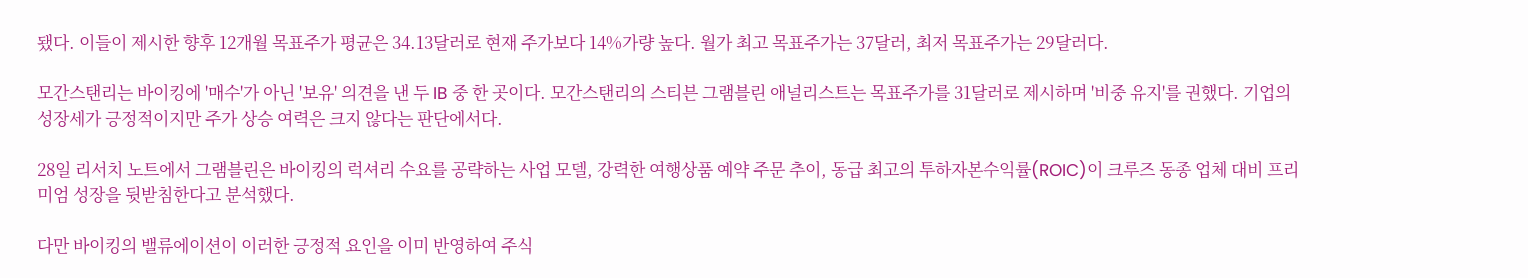됐다. 이들이 제시한 향후 12개월 목표주가 평균은 34.13달러로 현재 주가보다 14%가량 높다. 월가 최고 목표주가는 37달러, 최저 목표주가는 29달러다.

모간스탠리는 바이킹에 '매수'가 아닌 '보유' 의견을 낸 두 IB 중 한 곳이다. 모간스탠리의 스티븐 그램블린 애널리스트는 목표주가를 31달러로 제시하며 '비중 유지'를 권했다. 기업의 성장세가 긍정적이지만 주가 상승 여력은 크지 않다는 판단에서다.

28일 리서치 노트에서 그램블린은 바이킹의 럭셔리 수요를 공략하는 사업 모델, 강력한 여행상품 예약 주문 추이, 동급 최고의 투하자본수익률(ROIC)이 크루즈 동종 업체 대비 프리미엄 성장을 뒷받침한다고 분석했다.

다만 바이킹의 밸류에이션이 이러한 긍정적 요인을 이미 반영하여 주식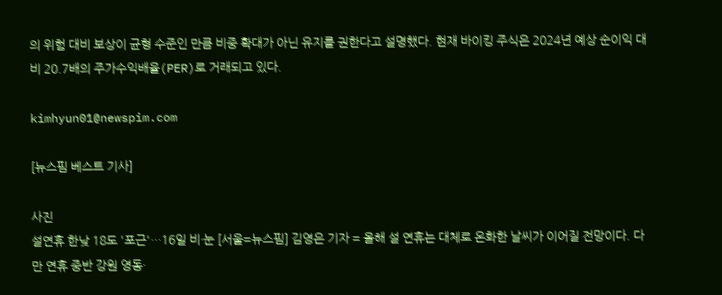의 위험 대비 보상이 균형 수준인 만큼 비중 확대가 아닌 유지를 권한다고 설명했다. 현재 바이킹 주식은 2024년 예상 순이익 대비 20.7배의 주가수익배율(PER)로 거래되고 있다.

kimhyun01@newspim.com

[뉴스핌 베스트 기사]

사진
설연휴 한낮 18도 '포근'…16일 비·눈 [서울=뉴스핌] 김영은 기자 = 올해 설 연휴는 대체로 온화한 날씨가 이어질 전망이다. 다만 연휴 중반 강원 영동·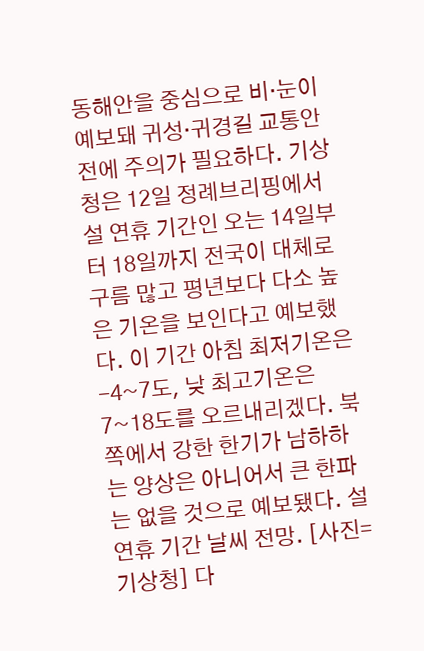동해안을 중심으로 비·눈이 예보돼 귀성·귀경길 교통안전에 주의가 필요하다. 기상청은 12일 정례브리핑에서 설 연휴 기간인 오는 14일부터 18일까지 전국이 대체로 구름 많고 평년보다 다소 높은 기온을 보인다고 예보했다. 이 기간 아침 최저기온은 -4~7도, 낮 최고기온은 7~18도를 오르내리겠다. 북쪽에서 강한 한기가 남하하는 양상은 아니어서 큰 한파는 없을 것으로 예보됐다. 설 연휴 기간 날씨 전망. [사진=기상청] 다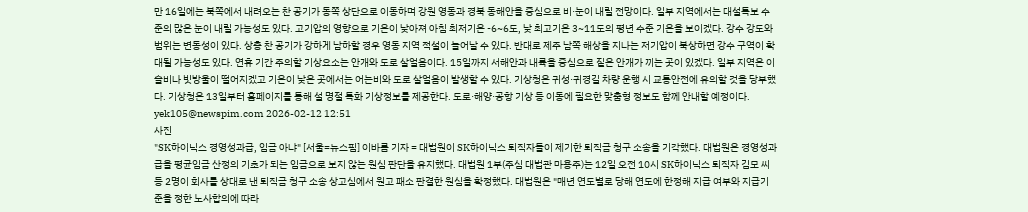만 16일에는 북쪽에서 내려오는 찬 공기가 동쪽 상단으로 이동하며 강원 영동과 경북 동해안을 중심으로 비·눈이 내릴 전망이다. 일부 지역에서는 대설특보 수준의 많은 눈이 내릴 가능성도 있다. 고기압의 영향으로 기온이 낮아져 아침 최저기온 -6~6도, 낮 최고기온 3~11도의 평년 수준 기온을 보이겠다. 강수 강도와 범위는 변동성이 있다. 상층 찬 공기가 강하게 남하할 경우 영동 지역 적설이 늘어날 수 있다. 반대로 제주 남쪽 해상을 지나는 저기압이 북상하면 강수 구역이 확대될 가능성도 있다. 연휴 기간 주의할 기상요소는 안개와 도로 살얼음이다. 15일까지 서해안과 내륙을 중심으로 짙은 안개가 끼는 곳이 있겠다. 일부 지역은 이슬비나 빗방울이 떨어지겠고 기온이 낮은 곳에서는 어는비와 도로 살얼음이 발생할 수 있다. 기상청은 귀성·귀경길 차량 운행 시 교통안전에 유의할 것을 당부했다. 기상청은 13일부터 홈페이지를 통해 설 명절 특화 기상정보를 제공한다. 도로·해양·공항 기상 등 이동에 필요한 맞춤형 정보도 함께 안내할 예정이다. yek105@newspim.com 2026-02-12 12:51
사진
"SK하이닉스 경영성과급, 임금 아냐" [서울=뉴스핌] 이바름 기자 = 대법원이 SK하이닉스 퇴직자들이 제기한 퇴직금 청구 소송을 기각했다. 대법원은 경영성과급을 평균임금 산정의 기초가 되는 임금으로 보지 않는 원심 판단을 유지했다. 대법원 1부(주심 대법관 마용주)는 12일 오전 10시 SK하이닉스 퇴직자 김모 씨 등 2명이 회사를 상대로 낸 퇴직금 청구 소송 상고심에서 원고 패소 판결한 원심을 확정했다. 대법원은 "매년 연도별로 당해 연도에 한정해 지급 여부와 지급기준을 정한 노사합의에 따라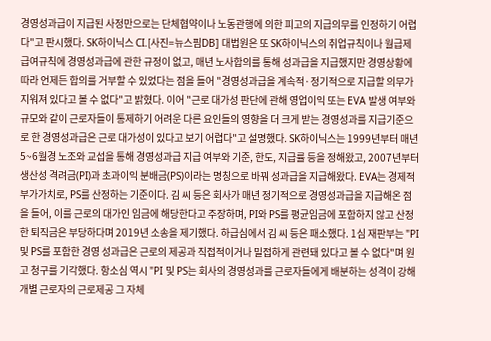경영성과급이 지급된 사정만으로는 단체협약이나 노동관행에 의한 피고의 지급의무를 인정하기 어렵다"고 판시했다. SK하이닉스 CI.[사진=뉴스핌DB] 대법원은 또 SK하이닉스의 취업규칙이나 월급제 급여규칙에 경영성과급에 관한 규정이 없고, 매년 노사합의를 통해 성과급을 지급했지만 경영상황에 따라 언제든 합의를 거부할 수 있었다는 점을 들어 "경영성과급을 계속적·정기적으로 지급할 의무가 지워져 있다고 볼 수 없다"고 밝혔다. 이어 "근로 대가성 판단에 관해 영업이익 또는 EVA 발생 여부와 규모와 같이 근로자들이 통제하기 어려운 다른 요인들의 영향을 더 크게 받는 경영성과를 지급기준으로 한 경영성과급은 근로 대가성이 있다고 보기 어렵다"고 설명했다. SK하이닉스는 1999년부터 매년 5~6월경 노조와 교섭을 통해 경영성과급 지급 여부와 기준, 한도, 지급률 등을 정해왔고, 2007년부터 생산성 격려금(PI)과 초과이익 분배금(PS)이라는 명칭으로 바꿔 성과급을 지급해왔다. EVA는 경제적부가가치로, PS를 산정하는 기준이다. 김 씨 등은 회사가 매년 정기적으로 경영성과급을 지급해온 점을 들어, 이를 근로의 대가인 임금에 해당한다고 주장하며, PI와 PS를 평균임금에 포함하지 않고 산정한 퇴직금은 부당하다며 2019년 소송을 제기했다. 하급심에서 김 씨 등은 패소했다. 1심 재판부는 "PI 및 PS를 포함한 경영 성과급은 근로의 제공과 직접적이거나 밀접하게 관련돼 있다고 볼 수 없다"며 원고 청구를 기각했다. 항소심 역시 "PI 및 PS는 회사의 경영성과를 근로자들에게 배분하는 성격이 강해 개별 근로자의 근로제공 그 자체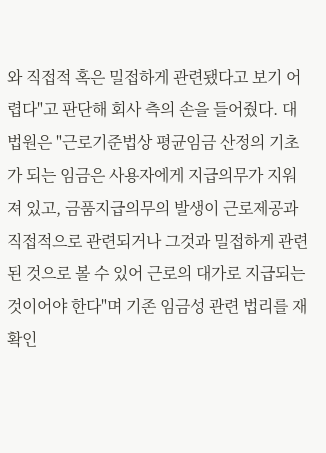와 직접적 혹은 밀접하게 관련됐다고 보기 어렵다"고 판단해 회사 측의 손을 들어줬다. 대법원은 "근로기준법상 평균임금 산정의 기초가 되는 임금은 사용자에게 지급의무가 지워져 있고, 금품지급의무의 발생이 근로제공과 직접적으로 관련되거나 그것과 밀접하게 관련된 것으로 볼 수 있어 근로의 대가로 지급되는 것이어야 한다"며 기존 임금성 관련 법리를 재확인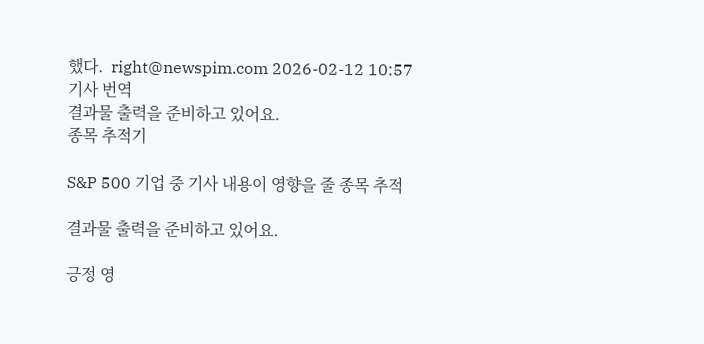했다.  right@newspim.com 2026-02-12 10:57
기사 번역
결과물 출력을 준비하고 있어요.
종목 추적기

S&P 500 기업 중 기사 내용이 영향을 줄 종목 추적

결과물 출력을 준비하고 있어요.

긍정 영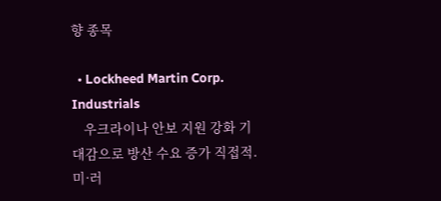향 종목

  • Lockheed Martin Corp. Industrials
    우크라이나 안보 지원 강화 기대감으로 방산 수요 증가 직접적. 미·러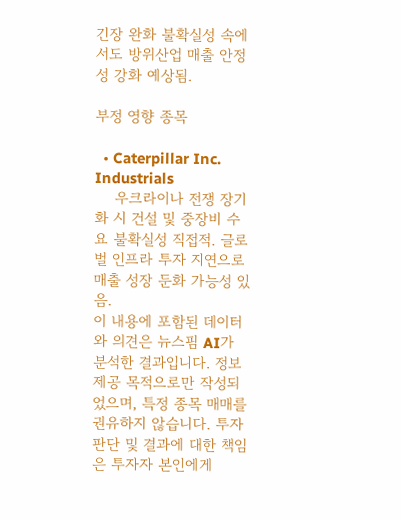긴장 완화 불확실성 속에서도 방위산업 매출 안정성 강화 예상됨.

부정 영향 종목

  • Caterpillar Inc. Industrials
    우크라이나 전쟁 장기화 시 건설 및 중장비 수요 불확실성 직접적. 글로벌 인프라 투자 지연으로 매출 성장 둔화 가능성 있음.
이 내용에 포함된 데이터와 의견은 뉴스핌 AI가 분석한 결과입니다. 정보 제공 목적으로만 작성되었으며, 특정 종목 매매를 권유하지 않습니다. 투자 판단 및 결과에 대한 책임은 투자자 본인에게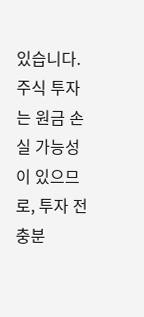있습니다. 주식 투자는 원금 손실 가능성이 있으므로, 투자 전 충분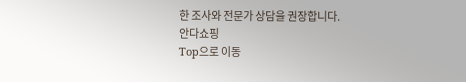한 조사와 전문가 상담을 권장합니다.
안다쇼핑
Top으로 이동